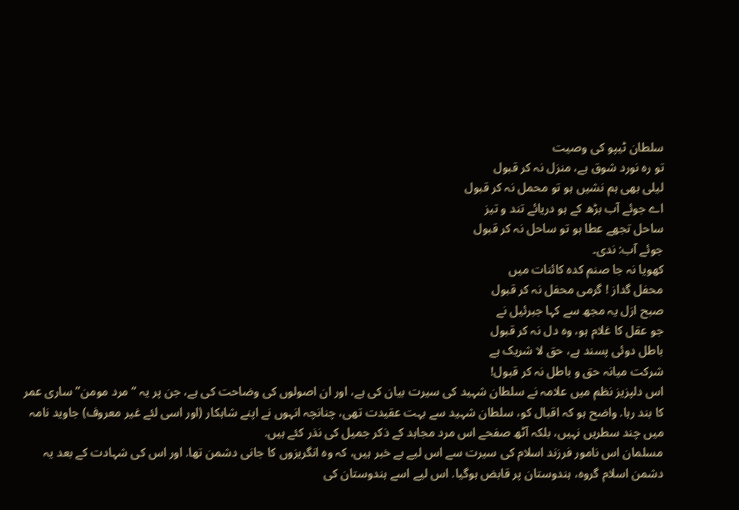سلطان ٹیپو کی وصیت
تو رہ نورد شوق ہے، منزل نہ کر قبول
لیلی بھی ہم نشیں ہو تو محمل نہ کر قبول
اے جوئے آب بڑھ کے ہو دریائے تند و تیز
ساحل تجھے عطا ہو تو ساحل نہ کر قبول
جوئے آب: ندی۔
کھویا نہ جا صنم کدہ کائنات میں
محفل گداز ! گرمی محفل نہ کر قبول
صبح ازل یہ مجھ سے کہا جبرئیل نے
جو عقل کا غلام ہو، وہ دل نہ کر قبول
باطل دوئی پسند ہے، حق لا شریک ہے
شرکت میانہ حق و باطل نہ کر قبول!
اس دلپزیز نظم میں علامہ نے سلطان شہید کی سیرت بیان کی ہے، اور ان اصولوں کی وضاحت کی ہے، جن پر یہ “مرد مومن” ساری عمر کا بند رہا. واضح ہو کہ اقبال کو، سلطان شہید سے بہت عقیدت تھی، چنانچہ انہوں نے اپنے شاہکار (اور اسی لئے غیر معروف) جاوید نامہ میں چند سطریں نہیں، بلکہ آٹھ صفحے اس مرد مجاہد کے ذکر جمیل کی نذر کئے ہیں.
مسلمان اس نامور فرزند اسلام کی سیرت سے اس لیے بے خبر ہیں، کہ وہ انگریزوں کا جانی دشمن تھا. اور اس کی شہادت کے بعد یہ دشمن اسلام گروہ، ہندوستان پر قابض ہوگیا. اس لیے اسے ہندوستان کی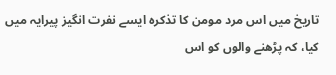تاریخ میں اس مرد مومن کا تذکرہ ایسے نفرت انگیز پیرایہ میں کیا، کہ پڑھنے والوں کو اس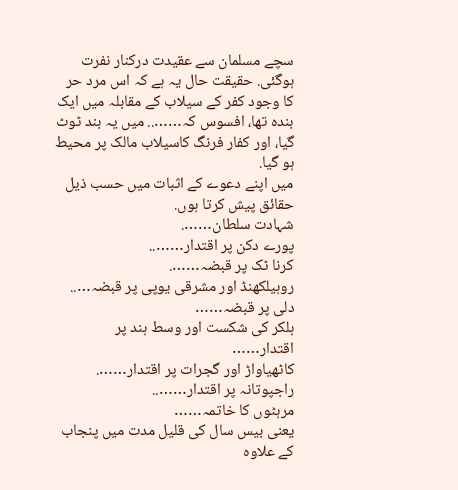سچے مسلمان سے عقیدت درکنار نفرت ہوگئی. حقیقت حال یہ ہے کہ اس مرد حر کا وجود کفر کے سیلاب کے مقابلہ میں ایک بندہ تھا، افسوس کہ…….. میں یہ بند ٹوٹ گیا، اور کفار فرنگ کاسیلاب مالک پر محیط ہو گیا.
میں اپنے دعوے کے اثبات میں حسب ذیل حقائق پیش کرتا ہوں.
شہادت سلطان…….
پورے دکن پر اقتدار……..
کرنا ٹک پر قبضہ…….
روہیلکھنڈ اور مشرقی یوپی پر قبضہ…..
دلی پر قبضہ……
ہلکر کی شکست اور وسط ہند پر اقتدار……
کاٹھیاواڑ اور گجرات پر اقتدار…….
راجپوتانہ پر اقتدار……..
مرہٹوں کا خاتمہ……
یعنی بیس سال کی قلیل مدت میں پنجاب کے علاوہ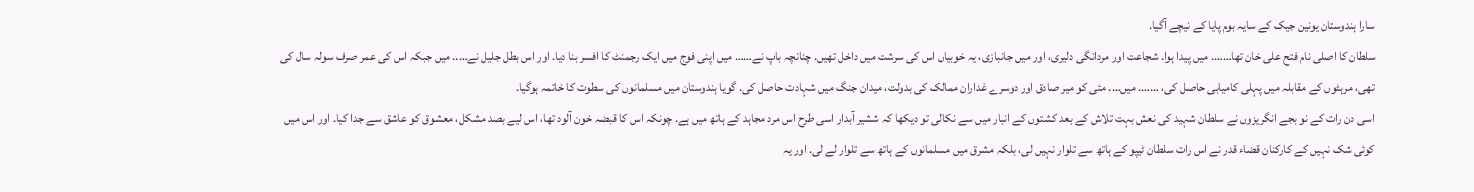سارا ہندوستان یونین جیک کے سایہ بوم پایا کے نیچے آگیا.
سلطان کا اصلی نام فتح علی خان تھا……. میں پیدا ہوا. شجاعت اور مردانگی دلیری، اور میں جانبازی، یہ خوبیاں اس کی سرشت میں داخل تھیں. چنانچہ باپ نے…… میں اپنی فوج میں ایک رجمنٹ کا افسر بنا دیا. اور اس بطل جلیل نے….. میں جبکہ اس کی عمر صرف سولہ سال کی تھی، مرہٹوں کے مقابلہ میں پہلی کامیابی حاصل کی، ……. میں…. مئی کو میر صادق اور دوسرے غداران ممالک کی بدولت، میدان جنگ میں شہادت حاصل کی. گویا ہندوستان میں مسلمانوں کی سطوت کا خاتمہ ہوگیا.
اسی دن رات کے نو بجے انگریزوں نے سلطان شہید کی نعش بہت تلاش کے بعد کشتوں کے انبار میں سے نکالی تو دیکھا کہ ششیر آبدار اسی طرح اس مرد مجاہد کے ہاتھ میں ہے. چونکہ اس کا قبضہ خون آلود تھا، اس لیے بصد مشکل، معشوق کو عاشق سے جدا کیا. اور اس میں کوئی شک نہیں کے کارکنان قضاء قدر نے اس رات سلطان ٹیپو کے ہاتھ سے تلوار نہیں لی، بلکہ مشرق میں مسلمانوں کے ہاتھ سے تلوار لے لی. اور یہ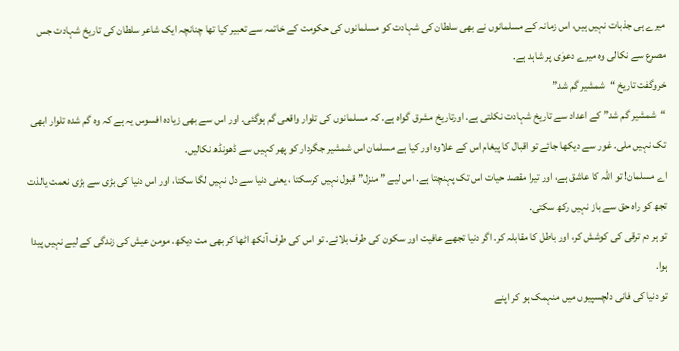میرے ہی جذبات نہیں ہیں، اس زمانہ کے مسلمانوں نے بھی سلطان کی شہادت کو مسلمانوں کی حکومت کے خاتمہ سے تعبیر کیا تھا چنانچہ ایک شاعر سلطان کی تاریخ شہادت جس مصرع سے نکالی وہ میرے دعوٰی پر شاہد ہے.
خروگفت تاریخ “شمشیر گم شد”
“شمشیر گم شد” کے اعداد سے تاریخ شہادت نکلتی ہے. اورتاریخ مشرق گواہ ہے. کہ مسلمانوں کی تلوار واقعی گم ہوگئی. اور اس سے بھی زیادہ افسوس یہ ہے کہ وہ گم شدہ تلوار ابھی تک نہیں ملی. غور سے دیکھا جائے تو اقبال کا پیغام اس کے علاوہ اور کیا ہے مسلمان اس شمشیر جگردار کو پھر کہیں سے ڈھونڈھ نکالیں.
اے مسلمان! تو اللہ کا عاشق ہے، اور تیرا مقصد حیات اس تک پہنچتا ہے. اس لیے ” منزل” قبول نہیں کرسکتا ، یعنی دنیا سے دل نہیں لگا سکتا، اور اس دنیا کی بڑی سے بڑی نعمت یالذت تجھ کو راہ حق سے باز نہیں رکھ سکتی.
تو ہر دم ترقی کی کوشش کر، اور باطل کا مقابلہ کر. اگر دنیا تجھے عافیت اور سکون کی طرف بلائے. تو اس کی طرف آنکھ اٹھا کر بھی مت دیکھ. مومن عیش کی زندگی کے لیے نہیں پیدا ہوا.
تو دنیا کی فانی دلچسپیوں میں منہمک ہو کر اپنے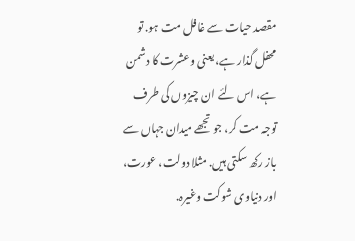مقصد حیات سے غافل مت ہو. تو محفل گذار ہے، یعنی وعشرت کا دشمن ہے، اس لئے ان چیزوں کی طرف توجہ مت کر، جو تجھے میدان جہاں سے باز رکھ سکتی ہیں. مثلا دولت، عورت، اور دنیاوی شوکت وغیرہ.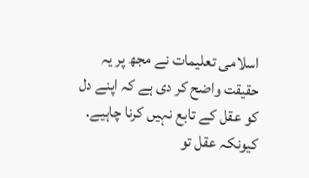اسلامی تعلیمات نے مجھ پر یہ حقیقت واضح کر دی ہے کہ اپنے دل کو عقل کے تابع نہیں کرنا چاہیے. کیونکہ عقل تو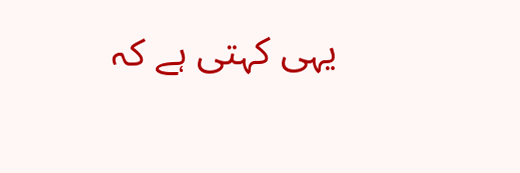یہی کہتی ہے کہ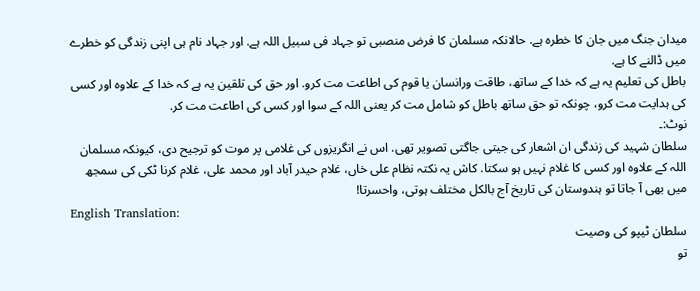میدان جنگ میں جان کا خطرہ ہے. حالانکہ مسلمان کا فرض منصبی تو جہاد فی سبیل اللہ ہے. اور جہاد نام ہی اپنی زندگی کو خطرے میں ڈالنے کا ہے.
باطل کی تعلیم یہ ہے کہ خدا کے ساتھ، طاقت ورانسان یا قوم کی اطاعت مت کرو. اور حق کی تلقین یہ ہے کہ خدا کے علاوہ اور کسی کی ہدایت مت کرو، چونکہ تو حق ساتھ باطل کو شامل مت کر یعنی اللہ کے سوا اور کسی کی اطاعت مت کر.
نوٹ:۔
سلطان شہید کی زندگی ان اشعار کی جیتی جاگتی تصویر تھی. اس نے انگریزوں کی غلامی پر موت کو ترجیح دی، کیونکہ مسلمان اللہ کے علاوہ اور کسی کا غلام نہیں ہو سکتا. کاش یہ نکتہ نظام علی خاں، غلام حیدر آباد اور محمد علی، غلام کرنا ٹکی کی سمجھ میں بھی آ جاتا تو ہندوستان کی تاریخ آج بالکل مختلف ہوتی، واحسرتا!
English Translation:
سلطان ٹیپو کی وصیت
تو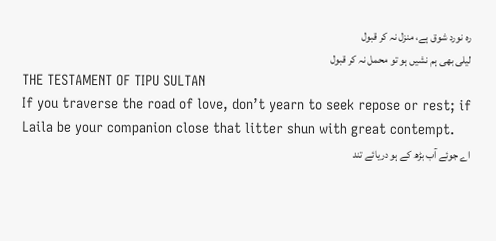رہ نورد شوق ہے، منزل نہ کر قبول
لیلی بھی ہم نشیں ہو تو محمل نہ کر قبول
THE TESTAMENT OF TIPU SULTAN
If you traverse the road of love, don’t yearn to seek repose or rest; if Laila be your companion close that litter shun with great contempt.
اے جوئے آب بڑھ کے ہو دریائے تند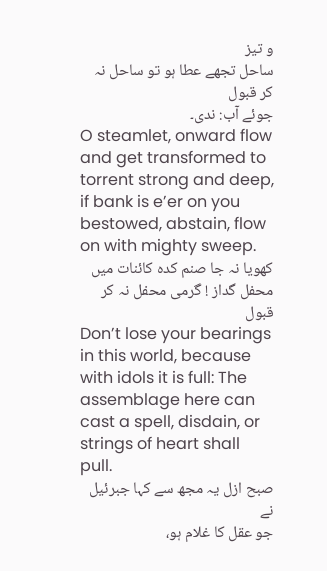و تیز
ساحل تجھے عطا ہو تو ساحل نہ کر قبول
جوئے آب: ندی۔
O steamlet, onward flow and get transformed to torrent strong and deep, if bank is e’er on you bestowed, abstain, flow on with mighty sweep.
کھویا نہ جا صنم کدہ کائنات میں
محفل گداز ! گرمی محفل نہ کر قبول
Don’t lose your bearings in this world, because with idols it is full: The assemblage here can cast a spell, disdain, or strings of heart shall pull.
صبح ازل یہ مجھ سے کہا جبرئیل نے
جو عقل کا غلام ہو،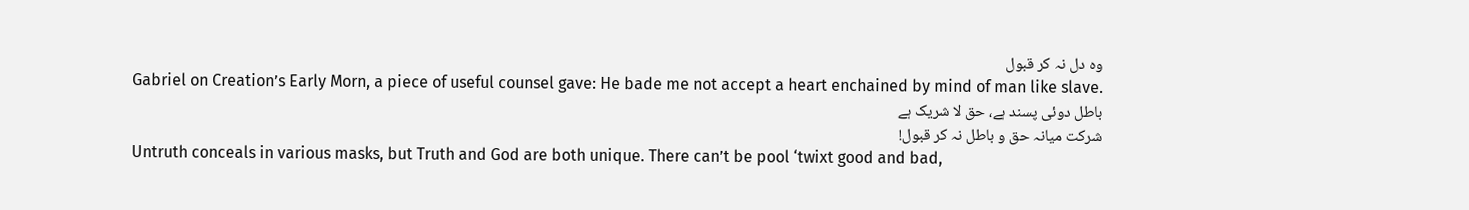وہ دل نہ کر قبول
Gabriel on Creation’s Early Morn, a piece of useful counsel gave: He bade me not accept a heart enchained by mind of man like slave.
باطل دوئی پسند ہے، حق لا شریک ہے
شرکت میانہ حق و باطل نہ کر قبول!
Untruth conceals in various masks, but Truth and God are both unique. There can’t be pool ‘twixt good and bad,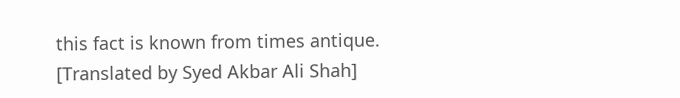this fact is known from times antique.
[Translated by Syed Akbar Ali Shah]